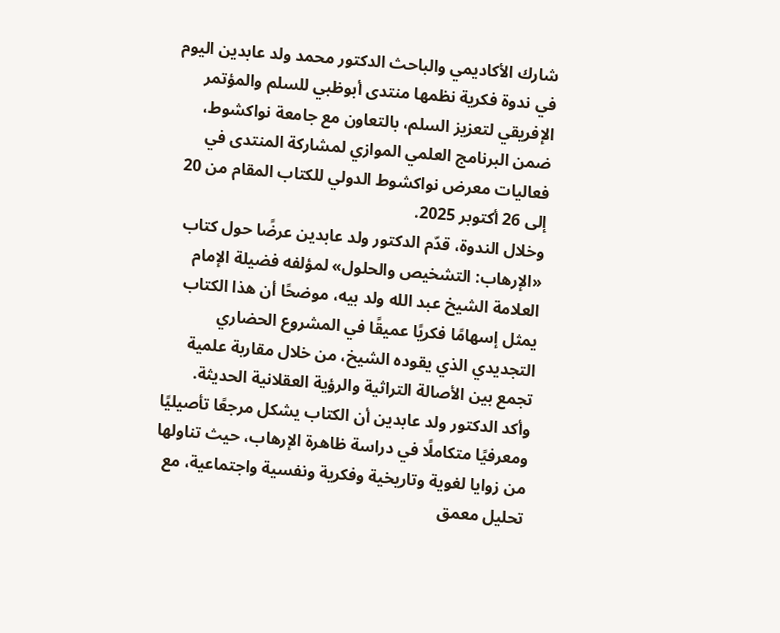شارك الأكاديمي والباحث الدكتور محمد ولد عابدين اليوم في ندوة فكرية نظمها منتدى أبوظبي للسلم والمؤتمر الإفريقي لتعزيز السلم، بالتعاون مع جامعة نواكشوط، ضمن البرنامج العلمي الموازي لمشاركة المنتدى في فعاليات معرض نواكشوط الدولي للكتاب المقام من 20 إلى 26 أكتوبر 2025.
وخلال الندوة، قدّم الدكتور ولد عابدين عرضًا حول كتاب «الإرهاب: التشخيص والحلول» لمؤلفه فضيلة الإمام العلامة الشيخ عبد الله ولد بيه، موضحًا أن هذا الكتاب يمثل إسهامًا فكريًا عميقًا في المشروع الحضاري التجديدي الذي يقوده الشيخ، من خلال مقاربة علمية تجمع بين الأصالة التراثية والرؤية العقلانية الحديثة.
وأكد الدكتور ولد عابدين أن الكتاب يشكل مرجعًا تأصيليًا ومعرفيًا متكاملًا في دراسة ظاهرة الإرهاب، حيث تناولها من زوايا لغوية وتاريخية وفكرية ونفسية واجتماعية، مع تحليل معمق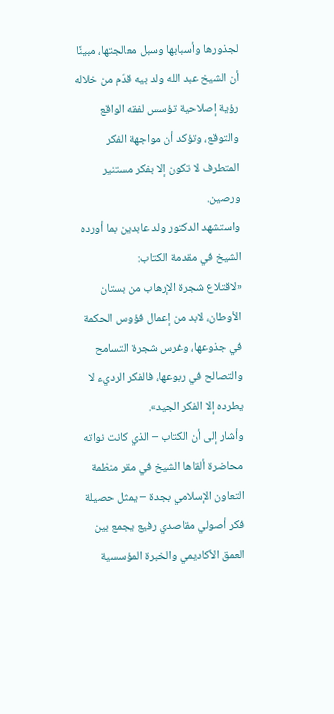لجذورها وأسبابها وسبل معالجتها، مبينًا أن الشيخ عبد الله ولد بيه قدّم من خلاله رؤية إصلاحية تؤسس لفقه الواقع والتوقع، وتؤكد أن مواجهة الفكر المتطرف لا تكون إلا بفكر مستنير ورصين.
واستشهد الدكتور ولد عابدين بما أورده الشيخ في مقدمة الكتاب:
«لاقتلاع شجرة الإرهاب من بستان الأوطان، لابد من إعمال فؤوس الحكمة في جذوعها، وغرس شجرة التسامح والتصالح في ربوعها، فالفكر الرديء لا يطرده إلا الفكر الجيد».
وأشار إلى أن الكتاب – الذي كانت نواته محاضرة ألقاها الشيخ في مقر منظمة التعاون الإسلامي بجدة – يمثل حصيلة فكر أصولي مقاصدي رفيع يجمع بين العمق الأكاديمي والخبرة المؤسسية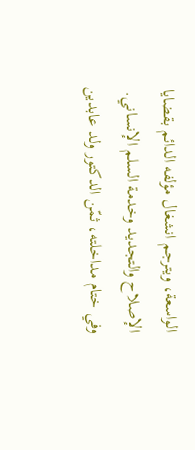الواسعة، ويترجم انشغال مؤلفه الدائم بقضايا الإصلاح والتجديد وخدمة السلم الإنساني.
وفي ختام مداخلته، ثمّن الدكتور ولد عابدين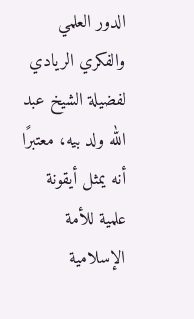الدور العلمي والفكري الريادي لفضيلة الشيخ عبد الله ولد بيه، معتبرًا أنه يمثل أيقونة علمية للأمة الإسلامية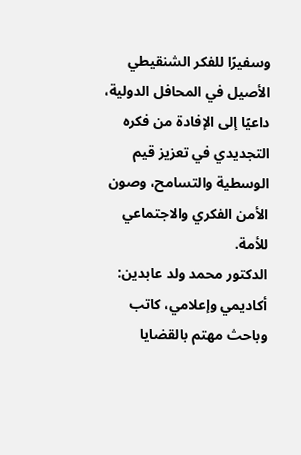وسفيرًا للفكر الشنقيطي الأصيل في المحافل الدولية، داعيًا إلى الإفادة من فكره التجديدي في تعزيز قيم الوسطية والتسامح، وصون الأمن الفكري والاجتماعي للأمة.
الدكتور محمد ولد عابدين: أكاديمي وإعلامي، كاتب وباحث مهتم بالقضايا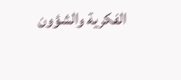الفكرية والشؤون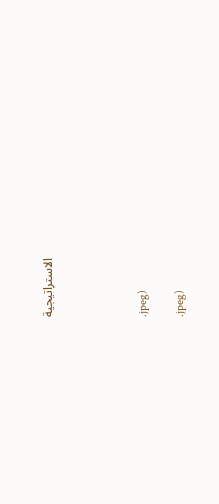الاستراتيجية




.jpeg)

.jpeg)